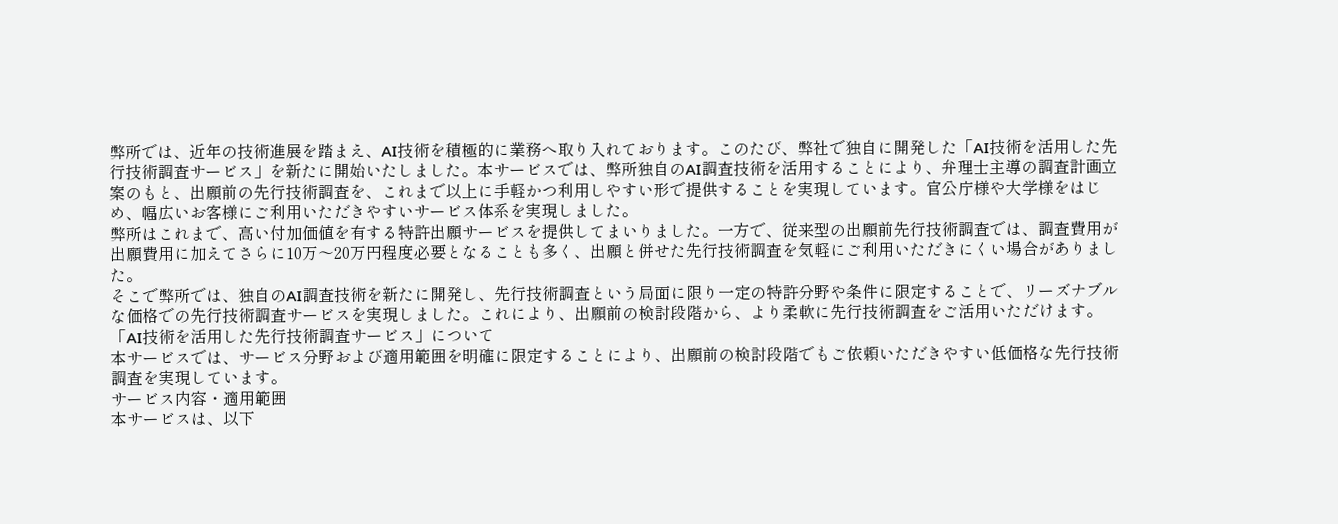弊所では、近年の技術進展を踏まえ、AI技術を積極的に業務へ取り入れております。このたび、弊社で独自に開発した「AI技術を活用した先行技術調査サービス」を新たに開始いたしました。本サービスでは、弊所独自のAI調査技術を活用することにより、弁理士主導の調査計画立案のもと、出願前の先行技術調査を、これまで以上に手軽かつ利用しやすい形で提供することを実現しています。官公庁様や大学様をはじめ、幅広いお客様にご利用いただきやすいサービス体系を実現しました。
弊所はこれまで、高い付加価値を有する特許出願サービスを提供してまいりました。一方で、従来型の出願前先行技術調査では、調査費用が出願費用に加えてさらに10万〜20万円程度必要となることも多く、出願と併せた先行技術調査を気軽にご利用いただきにくい場合がありました。
そこで弊所では、独自のAI調査技術を新たに開発し、先行技術調査という局面に限り一定の特許分野や条件に限定することで、リーズナブルな価格での先行技術調査サービスを実現しました。これにより、出願前の検討段階から、より柔軟に先行技術調査をご活用いただけます。
「AI技術を活用した先行技術調査サービス」について
本サービスでは、サービス分野および適用範囲を明確に限定することにより、出願前の検討段階でもご依頼いただきやすい低価格な先行技術調査を実現しています。
サービス内容・適用範囲
本サービスは、以下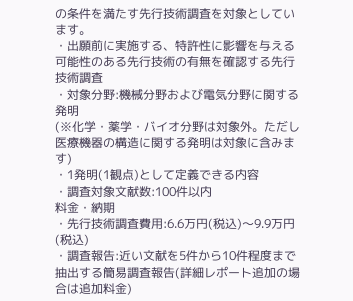の条件を満たす先行技術調査を対象としています。
・出願前に実施する、特許性に影響を与える可能性のある先行技術の有無を確認する先行技術調査
・対象分野:機械分野および電気分野に関する発明
(※化学・薬学・バイオ分野は対象外。ただし医療機器の構造に関する発明は対象に含みます)
・1発明(1観点)として定義できる内容
・調査対象文献数:100件以内
料金・納期
・先行技術調査費用:6.6万円(税込)〜9.9万円(税込)
・調査報告:近い文献を5件から10件程度まで抽出する簡易調査報告(詳細レポート追加の場合は追加料金)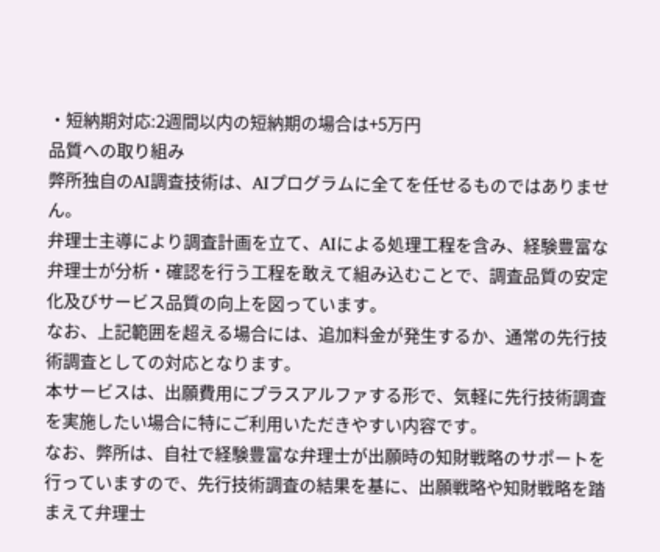・短納期対応:2週間以内の短納期の場合は+5万円
品質への取り組み
弊所独自のAI調査技術は、AIプログラムに全てを任せるものではありません。
弁理士主導により調査計画を立て、AIによる処理工程を含み、経験豊富な弁理士が分析・確認を行う工程を敢えて組み込むことで、調査品質の安定化及びサービス品質の向上を図っています。
なお、上記範囲を超える場合には、追加料金が発生するか、通常の先行技術調査としての対応となります。
本サービスは、出願費用にプラスアルファする形で、気軽に先行技術調査を実施したい場合に特にご利用いただきやすい内容です。
なお、弊所は、自社で経験豊富な弁理士が出願時の知財戦略のサポートを行っていますので、先行技術調査の結果を基に、出願戦略や知財戦略を踏まえて弁理士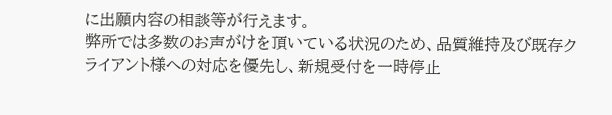に出願内容の相談等が行えます。
弊所では多数のお声がけを頂いている状況のため、品質維持及び既存クライアント様への対応を優先し、新規受付を一時停止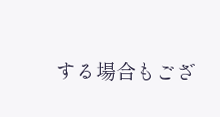する場合もござ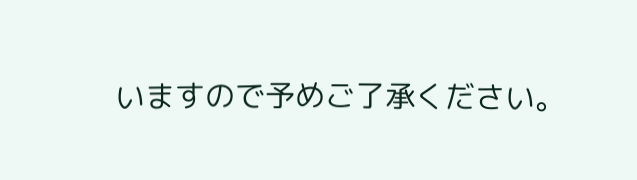いますので予めご了承ください。